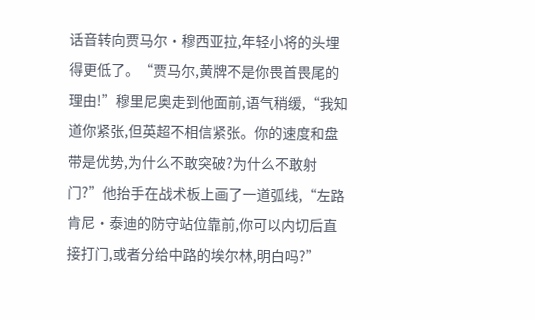话音转向贾马尔·穆西亚拉,年轻小将的头埋得更低了。“贾马尔,黄牌不是你畏首畏尾的理由!”穆里尼奥走到他面前,语气稍缓,“我知道你紧张,但英超不相信紧张。你的速度和盘带是优势,为什么不敢突破?为什么不敢射门?”他抬手在战术板上画了一道弧线,“左路肯尼·泰迪的防守站位靠前,你可以内切后直接打门,或者分给中路的埃尔林,明白吗?”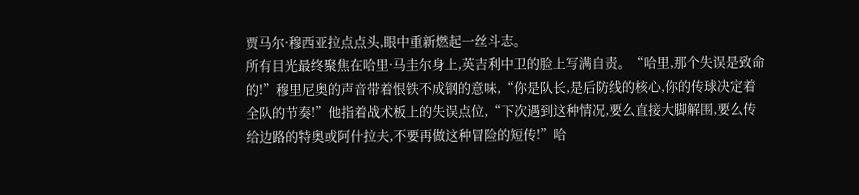贾马尔·穆西亚拉点点头,眼中重新燃起一丝斗志。
所有目光最终聚焦在哈里·马圭尔身上,英吉利中卫的脸上写满自责。“哈里,那个失误是致命的!”穆里尼奥的声音带着恨铁不成钢的意味,“你是队长,是后防线的核心,你的传球决定着全队的节奏!”他指着战术板上的失误点位,“下次遇到这种情况,要么直接大脚解围,要么传给边路的特奥或阿什拉夫,不要再做这种冒险的短传!”哈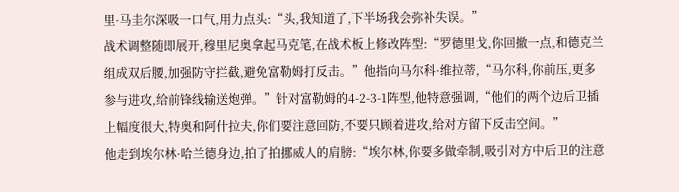里·马圭尔深吸一口气,用力点头:“头,我知道了,下半场我会弥补失误。”
战术调整随即展开,穆里尼奥拿起马克笔,在战术板上修改阵型:“罗德里戈,你回撤一点,和德克兰组成双后腰,加强防守拦截,避免富勒姆打反击。”他指向马尔科·维拉蒂,“马尔科,你前压,更多参与进攻,给前锋线输送炮弹。”针对富勒姆的4-2-3-1阵型,他特意强调,“他们的两个边后卫插上幅度很大,特奥和阿什拉夫,你们要注意回防,不要只顾着进攻,给对方留下反击空间。”
他走到埃尔林·哈兰德身边,拍了拍挪威人的肩膀:“埃尔林,你要多做牵制,吸引对方中后卫的注意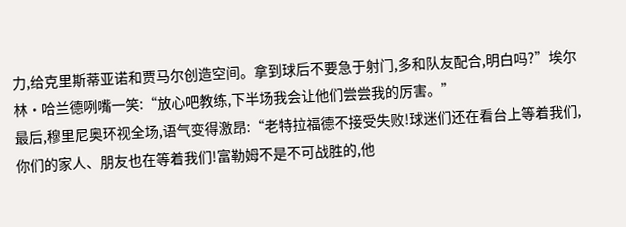力,给克里斯蒂亚诺和贾马尔创造空间。拿到球后不要急于射门,多和队友配合,明白吗?”埃尔林·哈兰德咧嘴一笑:“放心吧教练,下半场我会让他们尝尝我的厉害。”
最后,穆里尼奥环视全场,语气变得激昂:“老特拉福德不接受失败!球迷们还在看台上等着我们,你们的家人、朋友也在等着我们!富勒姆不是不可战胜的,他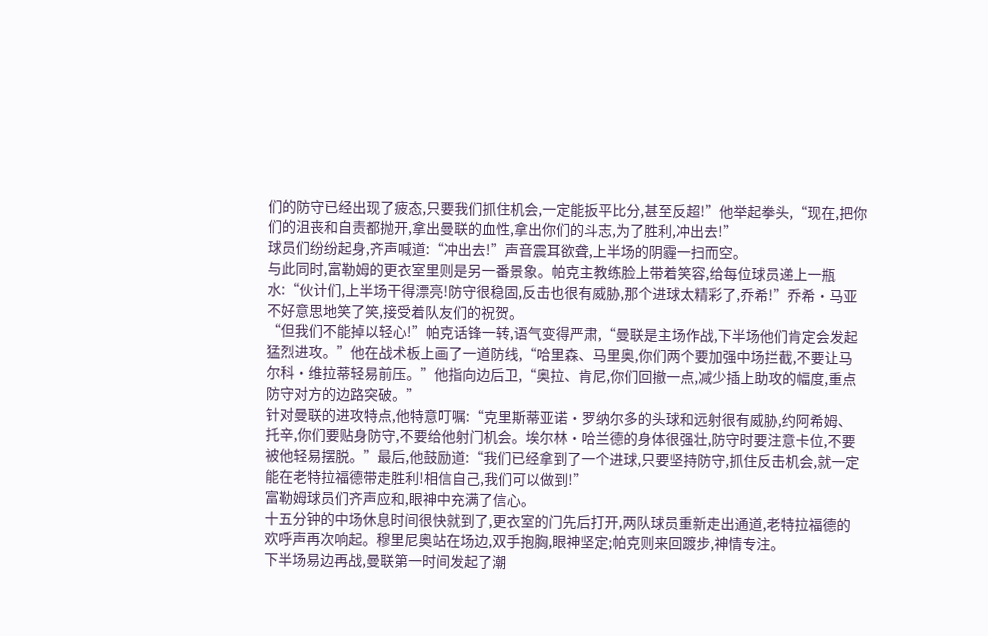们的防守已经出现了疲态,只要我们抓住机会,一定能扳平比分,甚至反超!”他举起拳头,“现在,把你们的沮丧和自责都抛开,拿出曼联的血性,拿出你们的斗志,为了胜利,冲出去!”
球员们纷纷起身,齐声喊道:“冲出去!”声音震耳欲聋,上半场的阴霾一扫而空。
与此同时,富勒姆的更衣室里则是另一番景象。帕克主教练脸上带着笑容,给每位球员递上一瓶水:“伙计们,上半场干得漂亮!防守很稳固,反击也很有威胁,那个进球太精彩了,乔希!”乔希·马亚不好意思地笑了笑,接受着队友们的祝贺。
“但我们不能掉以轻心!”帕克话锋一转,语气变得严肃,“曼联是主场作战,下半场他们肯定会发起猛烈进攻。”他在战术板上画了一道防线,“哈里森、马里奥,你们两个要加强中场拦截,不要让马尔科·维拉蒂轻易前压。”他指向边后卫,“奥拉、肯尼,你们回撤一点,减少插上助攻的幅度,重点防守对方的边路突破。”
针对曼联的进攻特点,他特意叮嘱:“克里斯蒂亚诺·罗纳尔多的头球和远射很有威胁,约阿希姆、托辛,你们要贴身防守,不要给他射门机会。埃尔林·哈兰德的身体很强壮,防守时要注意卡位,不要被他轻易摆脱。”最后,他鼓励道:“我们已经拿到了一个进球,只要坚持防守,抓住反击机会,就一定能在老特拉福德带走胜利!相信自己,我们可以做到!”
富勒姆球员们齐声应和,眼神中充满了信心。
十五分钟的中场休息时间很快就到了,更衣室的门先后打开,两队球员重新走出通道,老特拉福德的欢呼声再次响起。穆里尼奥站在场边,双手抱胸,眼神坚定;帕克则来回踱步,神情专注。
下半场易边再战,曼联第一时间发起了潮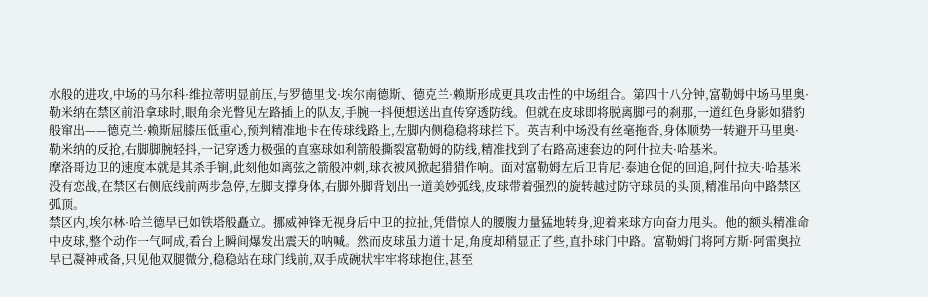水般的进攻,中场的马尔科·维拉蒂明显前压,与罗德里戈·埃尔南德斯、德克兰·赖斯形成更具攻击性的中场组合。第四十八分钟,富勒姆中场马里奥·勒米纳在禁区前沿拿球时,眼角余光瞥见左路插上的队友,手腕一抖便想送出直传穿透防线。但就在皮球即将脱离脚弓的刹那,一道红色身影如猎豹般窜出——德克兰·赖斯屈膝压低重心,预判精准地卡在传球线路上,左脚内侧稳稳将球拦下。英吉利中场没有丝毫拖沓,身体顺势一转避开马里奥·勒米纳的反抢,右脚脚腕轻抖,一记穿透力极强的直塞球如利箭般撕裂富勒姆的防线,精准找到了右路高速套边的阿什拉夫·哈基米。
摩洛哥边卫的速度本就是其杀手锏,此刻他如离弦之箭般冲刺,球衣被风掀起猎猎作响。面对富勒姆左后卫肯尼·泰迪仓促的回追,阿什拉夫·哈基米没有恋战,在禁区右侧底线前两步急停,左脚支撑身体,右脚外脚背划出一道美妙弧线,皮球带着强烈的旋转越过防守球员的头顶,精准吊向中路禁区弧顶。
禁区内,埃尔林·哈兰德早已如铁塔般矗立。挪威神锋无视身后中卫的拉扯,凭借惊人的腰腹力量猛地转身,迎着来球方向奋力甩头。他的额头精准命中皮球,整个动作一气呵成,看台上瞬间爆发出震天的呐喊。然而皮球虽力道十足,角度却稍显正了些,直扑球门中路。富勒姆门将阿方斯·阿雷奥拉早已凝神戒备,只见他双腿微分,稳稳站在球门线前,双手成碗状牢牢将球抱住,甚至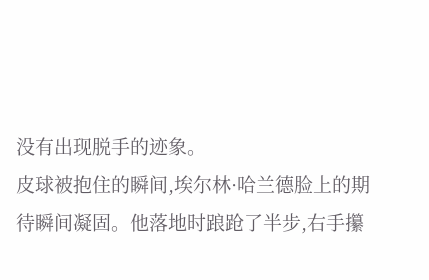没有出现脱手的迹象。
皮球被抱住的瞬间,埃尔林·哈兰德脸上的期待瞬间凝固。他落地时踉跄了半步,右手攥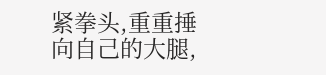紧拳头,重重捶向自己的大腿,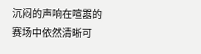沉闷的声响在喧嚣的赛场中依然清晰可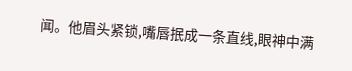闻。他眉头紧锁,嘴唇抿成一条直线,眼神中满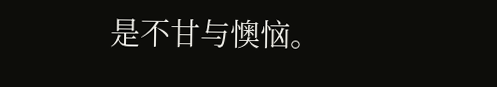是不甘与懊恼。